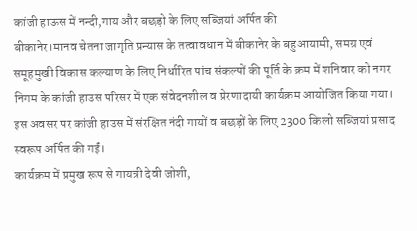कांजी हाऊस में नन्दी,गाय और बछड़ो के लिए सब्जियां अर्पित की
बीकानेर।मानव चेतना जागृति प्रन्यास के तत्वावधान में बीकानेर के बहुआयामी, समग्र एवं समूहमुखी विकास कल्याण के लिए निर्धारित पांच संकल्पों की पूर्ति के क्रम में शनिवार को नगर निगम के कांजी हाउस परिसर में एक संवेदनशील व प्रेरणादायी कार्यक्रम आयोजित किया गया। इस अवसर पर कांजी हाउस में संरक्षित नंदी गायों व बछड़ों के लिए 2300 किलो सब्जियां प्रसाद स्वरूप अर्पित की गईं।
कार्यक्रम में प्रमुख रूप से गायत्री देवी जोशी,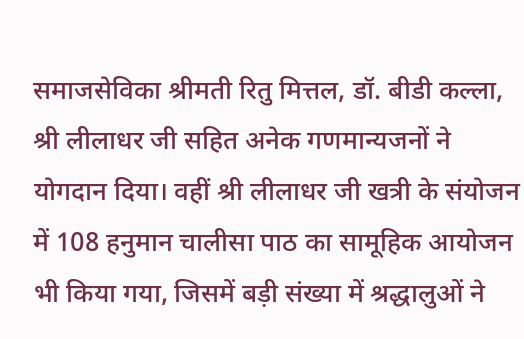समाजसेविका श्रीमती रितु मित्तल, डॉ. बीडी कल्ला, श्री लीलाधर जी सहित अनेक गणमान्यजनों ने योगदान दिया। वहीं श्री लीलाधर जी खत्री के संयोजन में 108 हनुमान चालीसा पाठ का सामूहिक आयोजन भी किया गया, जिसमें बड़ी संख्या में श्रद्धालुओं ने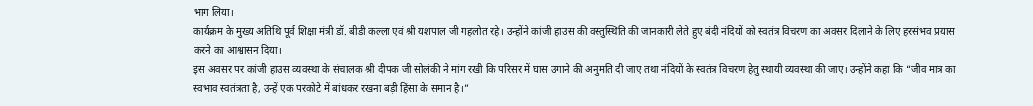भाग लिया।
कार्यक्रम के मुख्य अतिथि पूर्व शिक्षा मंत्री डॉ. बीडी कल्ला एवं श्री यशपाल जी गहलोत रहे। उन्होंने कांजी हाउस की वस्तुस्थिति की जानकारी लेते हुए बंदी नंदियों को स्वतंत्र विचरण का अवसर दिलाने के लिए हरसंभव प्रयास करने का आश्वासन दिया।
इस अवसर पर कांजी हाउस व्यवस्था के संचालक श्री दीपक जी सोलंकी ने मांग रखी कि परिसर में घास उगाने की अनुमति दी जाए तथा नंदियों के स्वतंत्र विचरण हेतु स्थायी व्यवस्था की जाए। उन्होंने कहा कि “जीव मात्र का स्वभाव स्वतंत्रता है, उन्हें एक परकोटे में बांधकर रखना बड़ी हिंसा के समान है।”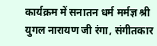कार्यक्रम में सनातन धर्म मर्मज्ञ श्री युगल नारायण जी रंगा, संगीतकार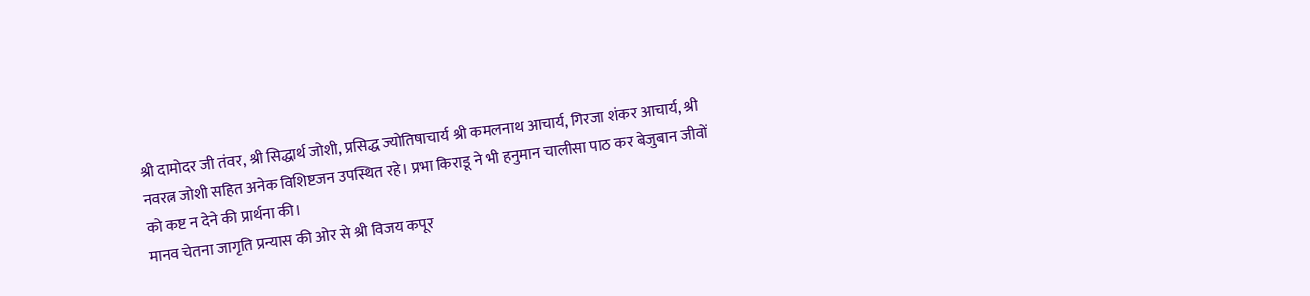श्री दामोदर जी तंवर, श्री सिद्धार्थ जोशी, प्रसिद्ध ज्योतिषाचार्य श्री कमलनाथ आचार्य, गिरजा शंकर आचार्य, श्री नवरत्न जोशी सहित अनेक विशिष्टजन उपस्थित रहे। प्रभा किराडू ने भी हनुमान चालीसा पाठ कर बेजुबान जीवों को कष्ट न देने की प्रार्थना की।
मानव चेतना जागृति प्रन्यास की ओर से श्री विजय कपूर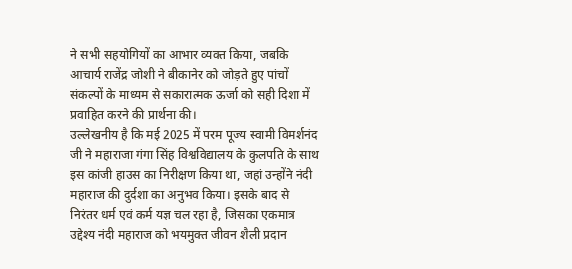ने सभी सहयोगियों का आभार व्यक्त किया, जबकि आचार्य राजेंद्र जोशी ने बीकानेर को जोड़ते हुए पांचों संकल्पों के माध्यम से सकारात्मक ऊर्जा को सही दिशा में प्रवाहित करने की प्रार्थना की।
उल्लेखनीय है कि मई 2025 में परम पूज्य स्वामी विमर्शनंद जी ने महाराजा गंगा सिंह विश्वविद्यालय के कुलपति के साथ इस कांजी हाउस का निरीक्षण किया था, जहां उन्होंने नंदी महाराज की दुर्दशा का अनुभव किया। इसके बाद से निरंतर धर्म एवं कर्म यज्ञ चल रहा है, जिसका एकमात्र उद्देश्य नंदी महाराज को भयमुक्त जीवन शैली प्रदान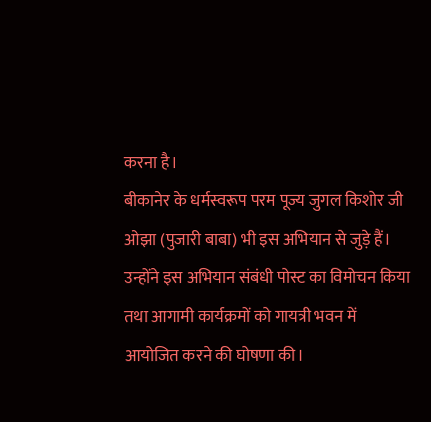करना है।
बीकानेर के धर्मस्वरूप परम पूज्य जुगल किशोर जी ओझा (पुजारी बाबा) भी इस अभियान से जुड़े हैं। उन्होंने इस अभियान संबंधी पोस्ट का विमोचन किया तथा आगामी कार्यक्रमों को गायत्री भवन में आयोजित करने की घोषणा की।